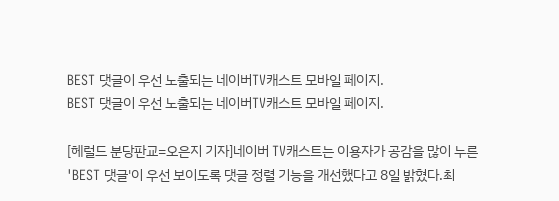BEST 댓글이 우선 노출되는 네이버TV캐스트 모바일 페이지.
BEST 댓글이 우선 노출되는 네이버TV캐스트 모바일 페이지.

[헤럴드 분당판교=오은지 기자]네이버 TV캐스트는 이용자가 공감을 많이 누른 'BEST 댓글'이 우선 보이도록 댓글 정렬 기능을 개선했다고 8일 밝혔다.최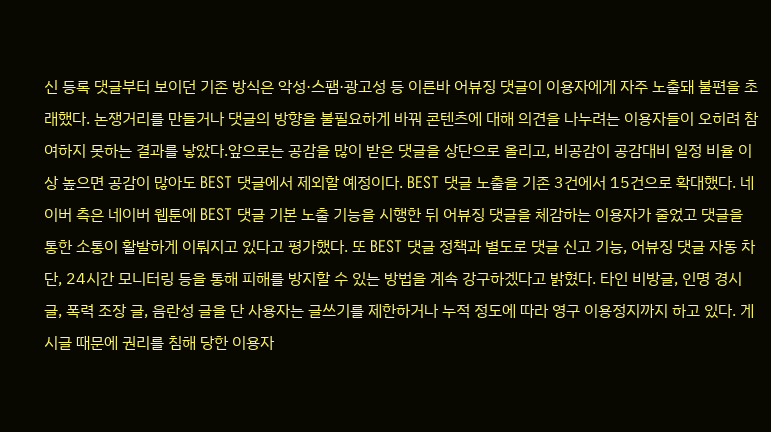신 등록 댓글부터 보이던 기존 방식은 악성·스팸·광고성 등 이른바 어뷰징 댓글이 이용자에게 자주 노출돼 불편을 초래했다. 논쟁거리를 만들거나 댓글의 방향을 불필요하게 바꿔 콘텐츠에 대해 의견을 나누려는 이용자들이 오히려 참여하지 못하는 결과를 낳았다.앞으로는 공감을 많이 받은 댓글을 상단으로 올리고, 비공감이 공감대비 일정 비율 이상 높으면 공감이 많아도 BEST 댓글에서 제외할 예정이다. BEST 댓글 노출을 기존 3건에서 15건으로 확대했다. 네이버 측은 네이버 웹툰에 BEST 댓글 기본 노출 기능을 시행한 뒤 어뷰징 댓글을 체감하는 이용자가 줄었고 댓글을 통한 소통이 활발하게 이뤄지고 있다고 평가했다. 또 BEST 댓글 정책과 별도로 댓글 신고 기능, 어뷰징 댓글 자동 차단, 24시간 모니터링 등을 통해 피해를 방지할 수 있는 방법을 계속 강구하겠다고 밝혔다. 타인 비방글, 인명 경시 글, 폭력 조장 글, 음란성 글을 단 사용자는 글쓰기를 제한하거나 누적 정도에 따라 영구 이용정지까지 하고 있다. 게시글 때문에 권리를 침해 당한 이용자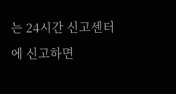는 24시간 신고센터에 신고하면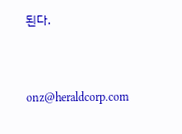된다.


onz@heraldcorp.com